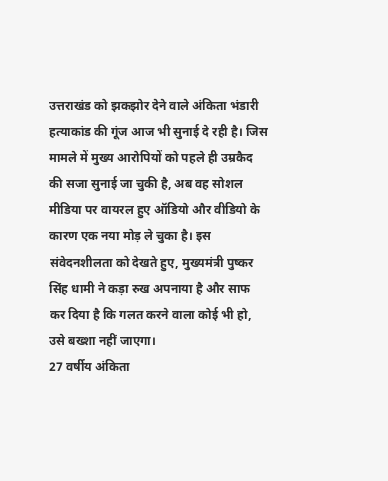उत्तराखंड को झकझोर देने वाले अंकिता भंडारी हत्याकांड की गूंज आज भी सुनाई दे रही है। जिस मामले में मुख्य आरोपियों को पहले ही उम्रकैद की सजा सुनाई जा चुकी है, अब वह सोशल मीडिया पर वायरल हुए ऑडियो और वीडियो के कारण एक नया मोड़ ले चुका है। इस संवेदनशीलता को देखते हुए, मुख्यमंत्री पुष्कर सिंह धामी ने कड़ा रुख अपनाया है और साफ कर दिया है कि गलत करने वाला कोई भी हो, उसे बख्शा नहीं जाएगा।
27 वर्षीय अंकिता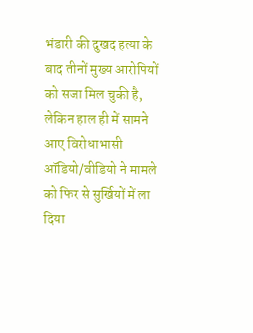भंडारी की दुखद हत्या के बाद तीनों मुख्य आरोपियों को सजा मिल चुकी है, लेकिन हाल ही में सामने आए विरोधाभासी ऑडियो/वीडियो ने मामले को फिर से सुर्खियों में ला दिया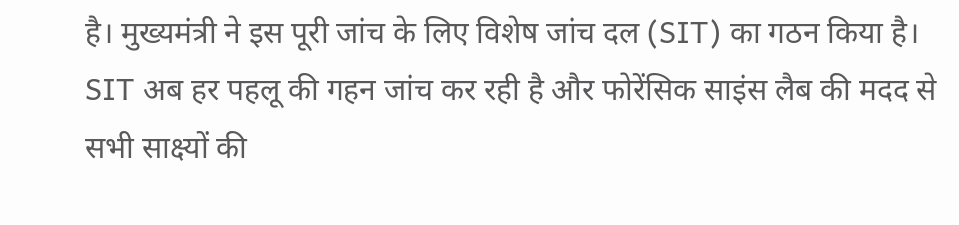है। मुख्यमंत्री ने इस पूरी जांच के लिए विशेष जांच दल (SIT) का गठन किया है। SIT अब हर पहलू की गहन जांच कर रही है और फोरेंसिक साइंस लैब की मदद से सभी साक्ष्यों की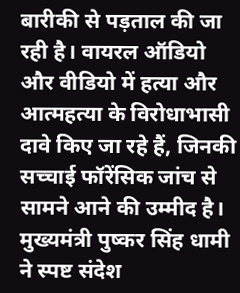बारीकी से पड़ताल की जा रही है। वायरल ऑडियो और वीडियो में हत्या और आत्महत्या के विरोधाभासी दावे किए जा रहे हैं, जिनकी सच्चाई फॉरेंसिक जांच से सामने आने की उम्मीद है।
मुख्यमंत्री पुष्कर सिंह धामी ने स्पष्ट संदेश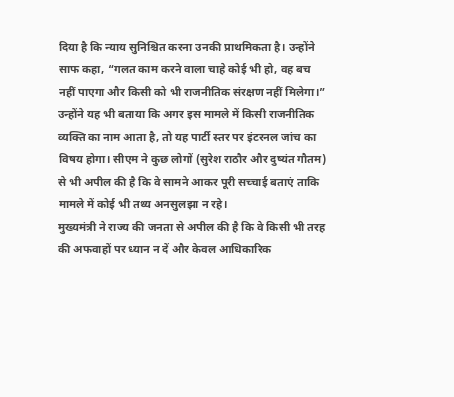दिया है कि न्याय सुनिश्चित करना उनकी प्राथमिकता है। उन्होंने साफ कहा, “गलत काम करने वाला चाहे कोई भी हो, वह बच नहीं पाएगा और किसी को भी राजनीतिक संरक्षण नहीं मिलेगा।” उन्होंने यह भी बताया कि अगर इस मामले में किसी राजनीतिक व्यक्ति का नाम आता है, तो यह पार्टी स्तर पर इंटरनल जांच का विषय होगा। सीएम ने कुछ लोगों (सुरेश राठौर और दुष्यंत गौतम) से भी अपील की है कि वे सामने आकर पूरी सच्चाई बताएं ताकि मामले में कोई भी तथ्य अनसुलझा न रहे।
मुख्यमंत्री ने राज्य की जनता से अपील की है कि वे किसी भी तरह की अफवाहों पर ध्यान न दें और केवल आधिकारिक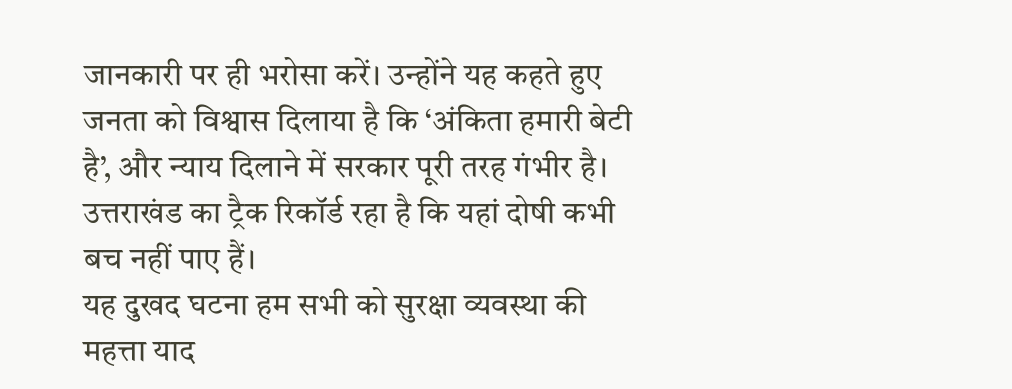जानकारी पर ही भरोसा करें। उन्होंने यह कहते हुए जनता को विश्वास दिलाया है कि ‘अंकिता हमारी बेटी है’, और न्याय दिलाने में सरकार पूरी तरह गंभीर है। उत्तराखंड का ट्रैक रिकॉर्ड रहा है कि यहां दोषी कभी बच नहीं पाए हैं।
यह दुखद घटना हम सभी को सुरक्षा व्यवस्था की महत्ता याद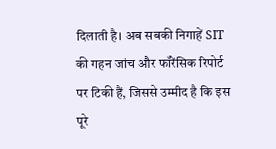दिलाती है। अब सबकी निगाहें SIT की गहन जांच और फॉरेंसिक रिपोर्ट पर टिकी हैं, जिससे उम्मीद है कि इस पूरे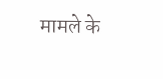मामले के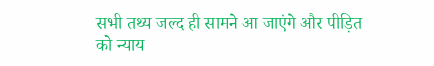सभी तथ्य जल्द ही सामने आ जाएंगे और पीड़ित को न्याय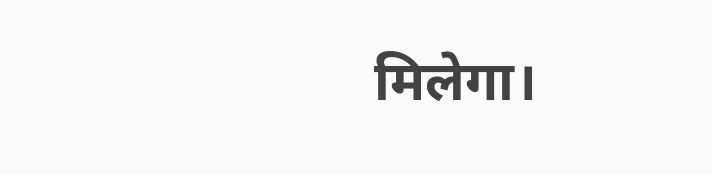मिलेगा।